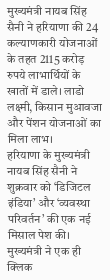मुख्यमंत्री नायब सिंह सैनी ने हरियाणा की 24 कल्याणकारी योजनाओं के तहत 2115 करोड़ रुपये लाभार्थियों के खातों में डाले। लाडो लक्ष्मी, किसान मुआवजा और पेंशन योजनाओं का मिला लाभ।
हरियाणा के मुख्यमंत्री नायब सिंह सैनी ने शुक्रवार को ‘डिजिटल इंडिया’ और ‘व्यवस्था परिवर्तन’ की एक नई मिसाल पेश की। मुख्यमंत्री ने एक ही क्लिक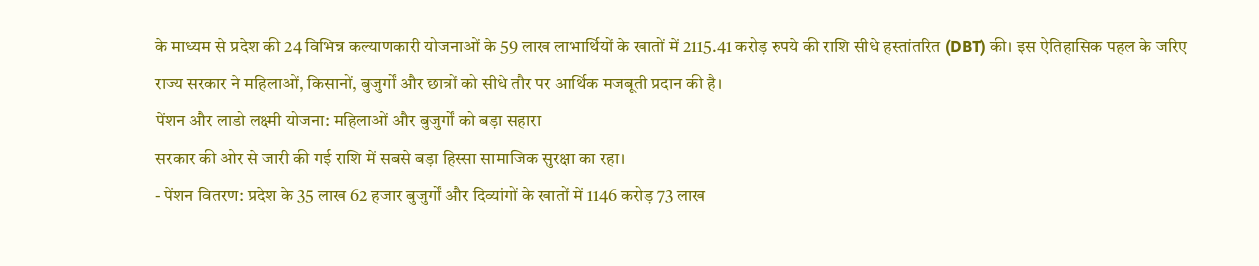के माध्यम से प्रदेश की 24 विभिन्न कल्याणकारी योजनाओं के 59 लाख लाभार्थियों के खातों में 2115.41 करोड़ रुपये की राशि सीधे हस्तांतरित (DBT) की। इस ऐतिहासिक पहल के जरिए राज्य सरकार ने महिलाओं, किसानों, बुजुर्गों और छात्रों को सीधे तौर पर आर्थिक मजबूती प्रदान की है।
पेंशन और लाडो लक्ष्मी योजना: महिलाओं और बुजुर्गों को बड़ा सहारा
सरकार की ओर से जारी की गई राशि में सबसे बड़ा हिस्सा सामाजिक सुरक्षा का रहा।
- पेंशन वितरण: प्रदेश के 35 लाख 62 हजार बुजुर्गों और दिव्यांगों के खातों में 1146 करोड़ 73 लाख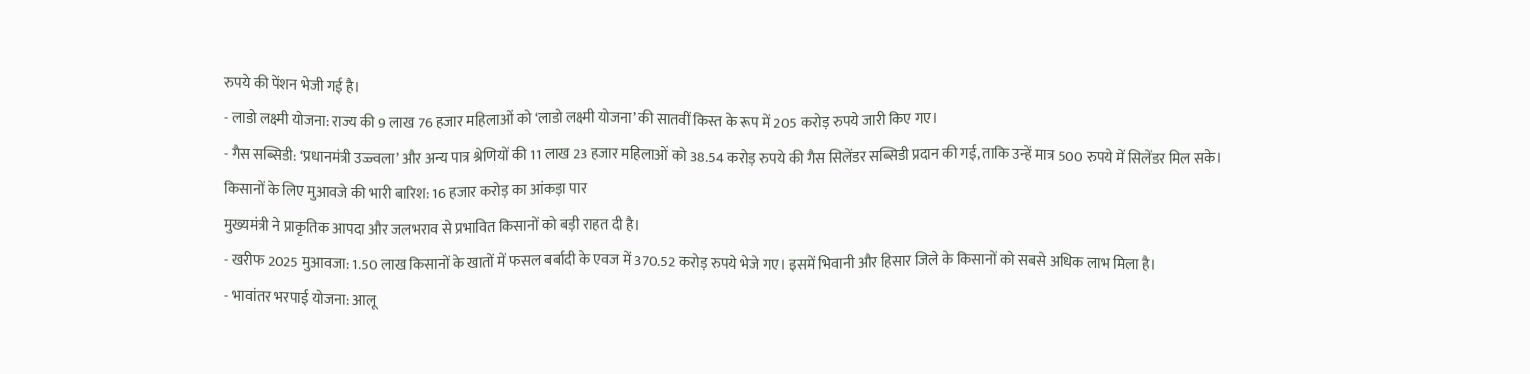रुपये की पेंशन भेजी गई है।
- लाडो लक्ष्मी योजना: राज्य की 9 लाख 76 हजार महिलाओं को ‘लाडो लक्ष्मी योजना’ की सातवीं किस्त के रूप में 205 करोड़ रुपये जारी किए गए।
- गैस सब्सिडी: ‘प्रधानमंत्री उज्ज्वला’ और अन्य पात्र श्रेणियों की 11 लाख 23 हजार महिलाओं को 38.54 करोड़ रुपये की गैस सिलेंडर सब्सिडी प्रदान की गई, ताकि उन्हें मात्र 500 रुपये में सिलेंडर मिल सके।
किसानों के लिए मुआवजे की भारी बारिश: 16 हजार करोड़ का आंकड़ा पार
मुख्यमंत्री ने प्राकृतिक आपदा और जलभराव से प्रभावित किसानों को बड़ी राहत दी है।
- खरीफ 2025 मुआवजा: 1.50 लाख किसानों के खातों में फसल बर्बादी के एवज में 370.52 करोड़ रुपये भेजे गए। इसमें भिवानी और हिसार जिले के किसानों को सबसे अधिक लाभ मिला है।
- भावांतर भरपाई योजना: आलू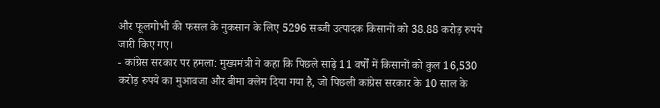और फूलगोभी की फसल के नुकसान के लिए 5296 सब्जी उत्पादक किसानों को 38.88 करोड़ रुपये जारी किए गए।
- कांग्रेस सरकार पर हमला: मुख्यमंत्री ने कहा कि पिछले साढ़े 11 वर्षों में किसानों को कुल 16,530 करोड़ रुपये का मुआवजा और बीमा क्लेम दिया गया है, जो पिछली कांग्रेस सरकार के 10 साल के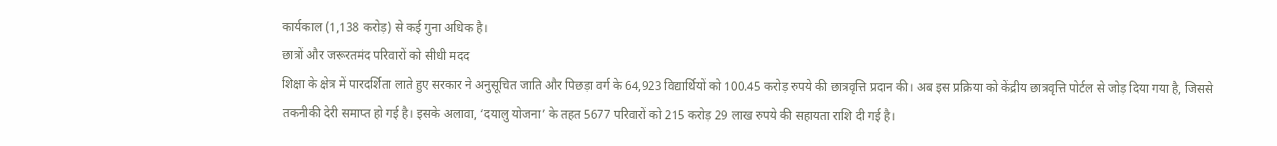कार्यकाल (1,138 करोड़) से कई गुना अधिक है।
छात्रों और जरूरतमंद परिवारों को सीधी मदद
शिक्षा के क्षेत्र में पारदर्शिता लाते हुए सरकार ने अनुसूचित जाति और पिछड़ा वर्ग के 64,923 विद्यार्थियों को 100.45 करोड़ रुपये की छात्रवृत्ति प्रदान की। अब इस प्रक्रिया को केंद्रीय छात्रवृत्ति पोर्टल से जोड़ दिया गया है, जिससे तकनीकी देरी समाप्त हो गई है। इसके अलावा, ‘दयालु योजना’ के तहत 5677 परिवारों को 215 करोड़ 29 लाख रुपये की सहायता राशि दी गई है।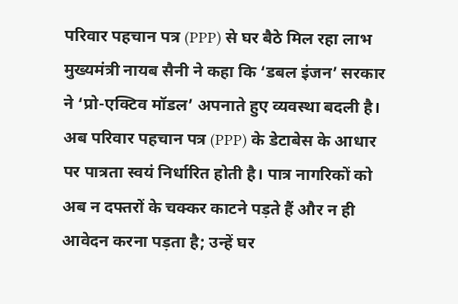परिवार पहचान पत्र (PPP) से घर बैठे मिल रहा लाभ
मुख्यमंत्री नायब सैनी ने कहा कि ‘डबल इंजन’ सरकार ने ‘प्रो-एक्टिव मॉडल’ अपनाते हुए व्यवस्था बदली है। अब परिवार पहचान पत्र (PPP) के डेटाबेस के आधार पर पात्रता स्वयं निर्धारित होती है। पात्र नागरिकों को अब न दफ्तरों के चक्कर काटने पड़ते हैं और न ही आवेदन करना पड़ता है; उन्हें घर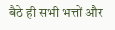बैठे ही सभी भत्तों और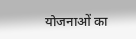योजनाओं का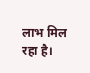लाभ मिल रहा है।